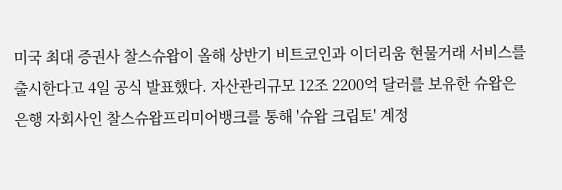미국 최대 증권사 찰스슈왑이 올해 상반기 비트코인과 이더리움 현물거래 서비스를 출시한다고 4일 공식 발표했다. 자산관리규모 12조 2200억 달러를 보유한 슈왑은 은행 자회사인 찰스슈왑프리미어뱅크를 통해 '슈왑 크립토' 계정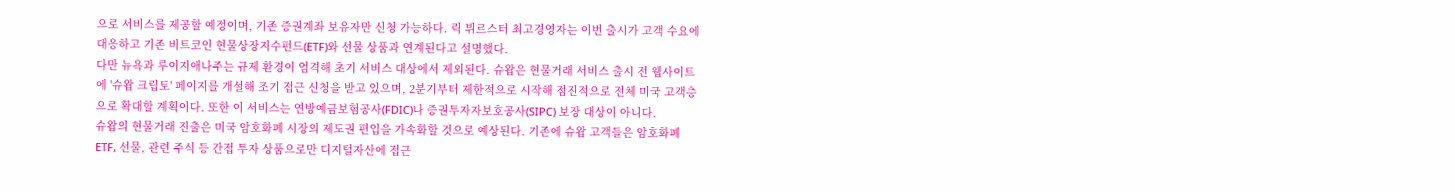으로 서비스를 제공할 예정이며, 기존 증권계좌 보유자만 신청 가능하다. 릭 뷔르스터 최고경영자는 이번 출시가 고객 수요에 대응하고 기존 비트코인 현물상장지수펀드(ETF)와 선물 상품과 연계된다고 설명했다.
다만 뉴욕과 루이지애나주는 규제 환경이 엄격해 초기 서비스 대상에서 제외된다. 슈왑은 현물거래 서비스 출시 전 웹사이트에 '슈왑 크립토' 페이지를 개설해 조기 접근 신청을 받고 있으며, 2분기부터 제한적으로 시작해 점진적으로 전체 미국 고객층으로 확대할 계획이다. 또한 이 서비스는 연방예금보험공사(FDIC)나 증권투자자보호공사(SIPC) 보장 대상이 아니다.
슈왑의 현물거래 진출은 미국 암호화폐 시장의 제도권 편입을 가속화할 것으로 예상된다. 기존에 슈왑 고객들은 암호화폐 ETF, 선물, 관련 주식 등 간접 투자 상품으로만 디지털자산에 접근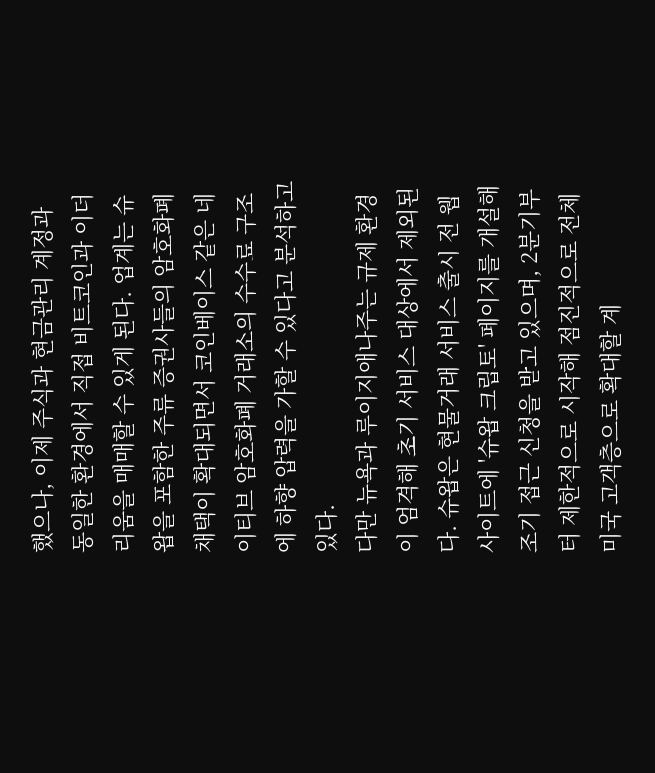했으나, 이제 주식과 현금관리 계정과 동일한 환경에서 직접 비트코인과 이더리움을 매매할 수 있게 된다. 업계는 슈왑을 포함한 주류 증권사들의 암호화폐 채택이 확대되면서 코인베이스 같은 네이티브 암호화폐 거래소의 수수료 구조에 하향 압력을 가할 수 있다고 분석하고 있다.
다만 뉴욕과 루이지애나주는 규제 환경이 엄격해 초기 서비스 대상에서 제외된다. 슈왑은 현물거래 서비스 출시 전 웹사이트에 '슈왑 크립토' 페이지를 개설해 조기 접근 신청을 받고 있으며, 2분기부터 제한적으로 시작해 점진적으로 전체 미국 고객층으로 확대할 계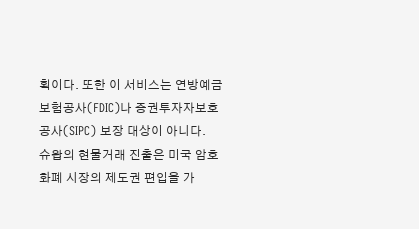획이다. 또한 이 서비스는 연방예금보험공사(FDIC)나 증권투자자보호공사(SIPC) 보장 대상이 아니다.
슈왑의 현물거래 진출은 미국 암호화폐 시장의 제도권 편입을 가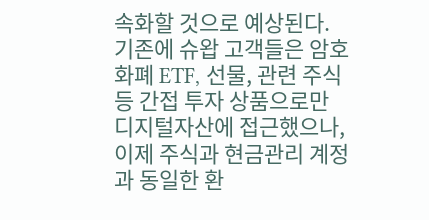속화할 것으로 예상된다. 기존에 슈왑 고객들은 암호화폐 ETF, 선물, 관련 주식 등 간접 투자 상품으로만 디지털자산에 접근했으나, 이제 주식과 현금관리 계정과 동일한 환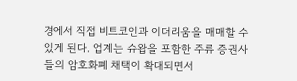경에서 직접 비트코인과 이더리움을 매매할 수 있게 된다. 업계는 슈왑을 포함한 주류 증권사들의 암호화폐 채택이 확대되면서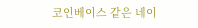코인베이스 같은 네이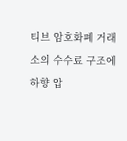티브 암호화폐 거래소의 수수료 구조에 하향 압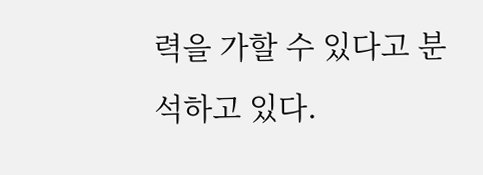력을 가할 수 있다고 분석하고 있다.